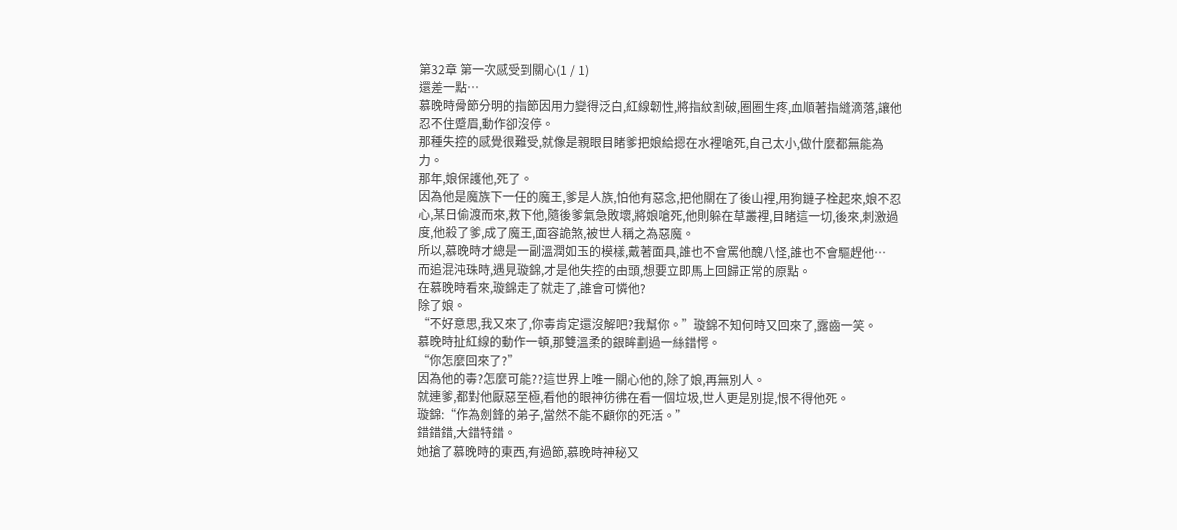第32章 第一次感受到關心(1 / 1)
還差一點…
慕晚時骨節分明的指節因用力變得泛白,紅線韌性,將指紋割破,圈圈生疼,血順著指縫滴落,讓他忍不住蹙眉,動作卻沒停。
那種失控的感覺很難受,就像是親眼目睹爹把娘給摁在水裡嗆死,自己太小,做什麼都無能為力。
那年,娘保護他,死了。
因為他是魔族下一任的魔王,爹是人族,怕他有惡念,把他關在了後山裡,用狗鏈子栓起來,娘不忍心,某日偷渡而來,救下他,隨後爹氣急敗壞,將娘嗆死,他則躲在草叢裡,目睹這一切,後來,刺激過度,他殺了爹,成了魔王,面容詭煞,被世人稱之為惡魔。
所以,慕晚時才總是一副溫潤如玉的模樣,戴著面具,誰也不會罵他醜八怪,誰也不會驅趕他…
而追混沌珠時,遇見璇錦,才是他失控的由頭,想要立即馬上回歸正常的原點。
在慕晚時看來,璇錦走了就走了,誰會可憐他?
除了娘。
“不好意思,我又來了,你毒肯定還沒解吧?我幫你。”璇錦不知何時又回來了,露齒一笑。
慕晚時扯紅線的動作一頓,那雙溫柔的銀眸劃過一絲錯愕。
“你怎麼回來了?”
因為他的毒?怎麼可能??這世界上唯一關心他的,除了娘,再無別人。
就連爹,都對他厭惡至極,看他的眼神彷彿在看一個垃圾,世人更是別提,恨不得他死。
璇錦:“作為劍鋒的弟子,當然不能不顧你的死活。”
錯錯錯,大錯特錯。
她搶了慕晚時的東西,有過節,慕晚時神秘又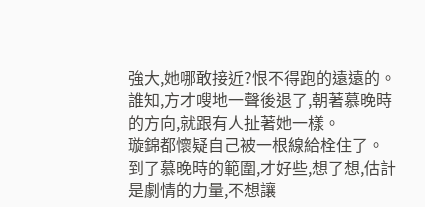強大,她哪敢接近?恨不得跑的遠遠的。
誰知,方才嗖地一聲後退了,朝著慕晚時的方向,就跟有人扯著她一樣。
璇錦都懷疑自己被一根線給栓住了。
到了慕晚時的範圍,才好些,想了想,估計是劇情的力量,不想讓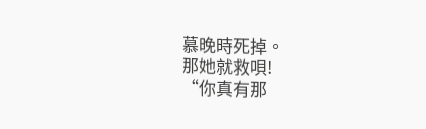慕晚時死掉。
那她就救唄!
“你真有那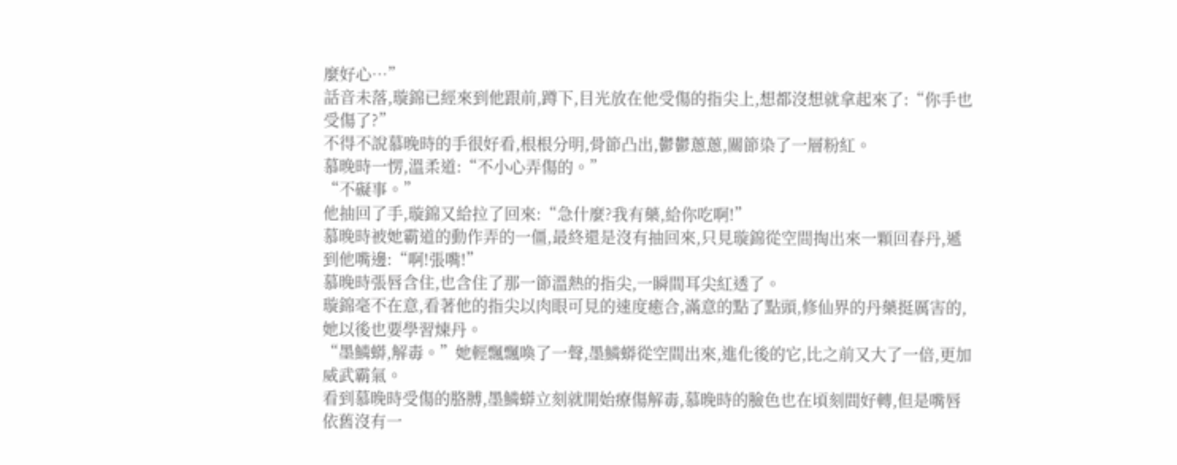麼好心…”
話音未落,璇錦已經來到他跟前,蹲下,目光放在他受傷的指尖上,想都沒想就拿起來了:“你手也受傷了?”
不得不說慕晚時的手很好看,根根分明,骨節凸出,鬱鬱蔥蔥,關節染了一層粉紅。
慕晚時一愣,溫柔道:“不小心弄傷的。”
“不礙事。”
他抽回了手,璇錦又給拉了回來:“急什麼?我有藥,給你吃啊!”
慕晚時被她霸道的動作弄的一僵,最終還是沒有抽回來,只見璇錦從空間掏出來一顆回春丹,遞到他嘴邊:“啊!張嘴!”
慕晚時張唇含住,也含住了那一節溫熱的指尖,一瞬間耳尖紅透了。
璇錦毫不在意,看著他的指尖以肉眼可見的速度癒合,滿意的點了點頭,修仙界的丹藥挺厲害的,她以後也要學習煉丹。
“墨鱗蟒,解毒。”她輕飄飄喚了一聲,墨鱗蟒從空間出來,進化後的它,比之前又大了一倍,更加威武霸氣。
看到慕晚時受傷的胳膊,墨鱗蟒立刻就開始療傷解毒,慕晚時的臉色也在頃刻間好轉,但是嘴唇依舊沒有一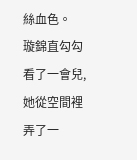絲血色。
璇錦直勾勾看了一會兒,她從空間裡弄了一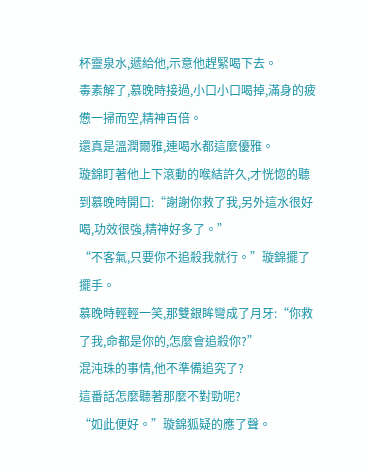杯靈泉水,遞給他,示意他趕緊喝下去。
毒素解了,慕晚時接過,小口小口喝掉,滿身的疲憊一掃而空,精神百倍。
還真是溫潤爾雅,連喝水都這麼優雅。
璇錦盯著他上下滾動的喉結許久,才恍惚的聽到慕晚時開口:“謝謝你救了我,另外這水很好喝,功效很強,精神好多了。”
“不客氣,只要你不追殺我就行。”璇錦擺了擺手。
慕晚時輕輕一笑,那雙銀眸彎成了月牙:“你救了我,命都是你的,怎麼會追殺你?”
混沌珠的事情,他不準備追究了?
這番話怎麼聽著那麼不對勁呢?
“如此便好。”璇錦狐疑的應了聲。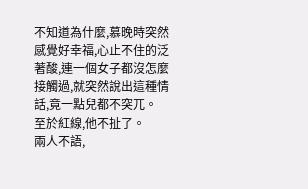不知道為什麼,慕晚時突然感覺好幸福,心止不住的泛著酸,連一個女子都沒怎麼接觸過,就突然說出這種情話,竟一點兒都不突兀。
至於紅線,他不扯了。
兩人不語,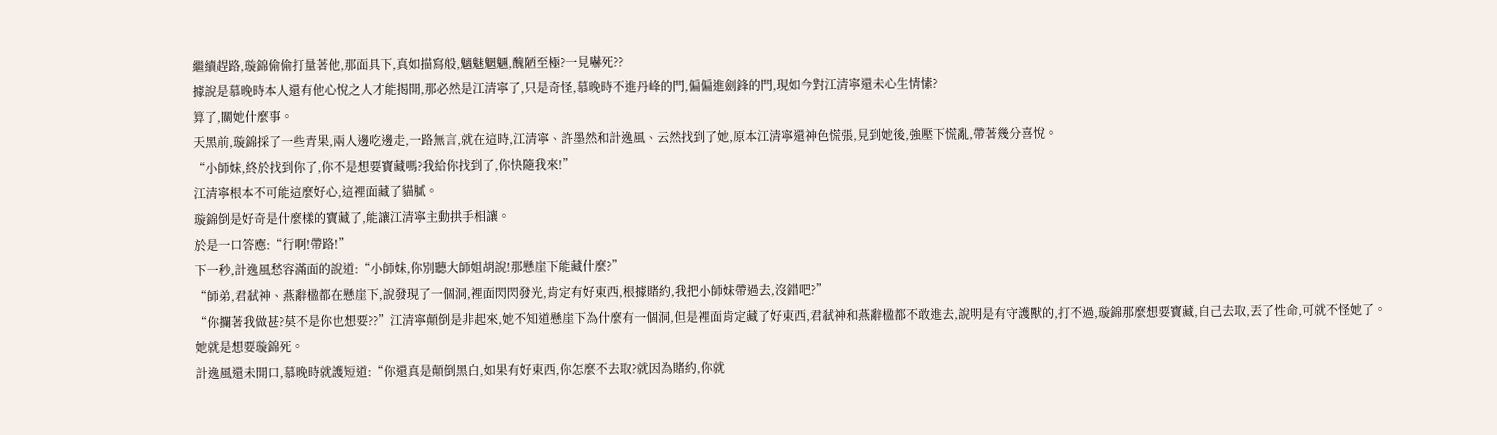繼續趕路,璇錦偷偷打量著他,那面具下,真如描寫般,魑魅魍魎,醜陋至極?一見嚇死??
據說是慕晚時本人還有他心悅之人才能揭開,那必然是江清寧了,只是奇怪,慕晚時不進丹峰的門,偏偏進劍鋒的門,現如今對江清寧還未心生情愫?
算了,關她什麼事。
天黑前,璇錦採了一些青果,兩人邊吃邊走,一路無言,就在這時,江清寧、許墨然和計逸風、云然找到了她,原本江清寧還神色慌張,見到她後,強壓下慌亂,帶著幾分喜悅。
“小師妹,終於找到你了,你不是想要寶藏嗎?我給你找到了,你快隨我來!”
江清寧根本不可能這麼好心,這裡面藏了貓膩。
璇錦倒是好奇是什麼樣的寶藏了,能讓江清寧主動拱手相讓。
於是一口答應:“行啊!帶路!”
下一秒,計逸風愁容滿面的說道:“小師妹,你別聽大師姐胡說!那懸崖下能藏什麼?”
“師弟,君弒神、燕辭楹都在懸崖下,說發現了一個洞,裡面閃閃發光,肯定有好東西,根據賭約,我把小師妹帶過去,沒錯吧?”
“你攔著我做甚?莫不是你也想要??”江清寧顛倒是非起來,她不知道懸崖下為什麼有一個洞,但是裡面肯定藏了好東西,君弒神和燕辭楹都不敢進去,說明是有守護獸的,打不過,璇錦那麼想要寶藏,自己去取,丟了性命,可就不怪她了。
她就是想要璇錦死。
計逸風還未開口,慕晚時就護短道:“你還真是顛倒黑白,如果有好東西,你怎麼不去取?就因為賭約,你就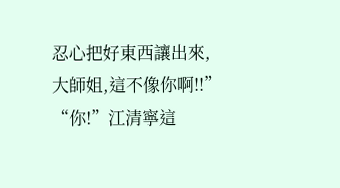忍心把好東西讓出來,大師姐,這不像你啊!!”
“你!”江清寧這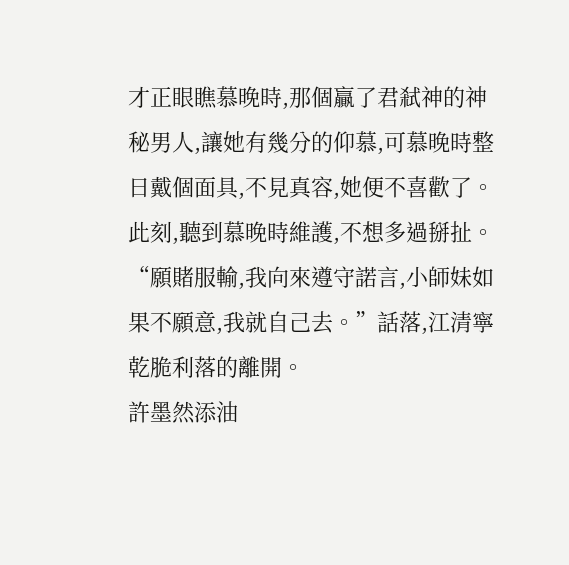才正眼瞧慕晚時,那個贏了君弒神的神秘男人,讓她有幾分的仰慕,可慕晚時整日戴個面具,不見真容,她便不喜歡了。
此刻,聽到慕晚時維護,不想多過掰扯。
“願賭服輸,我向來遵守諾言,小師妹如果不願意,我就自己去。”話落,江清寧乾脆利落的離開。
許墨然添油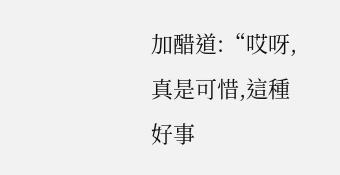加醋道:“哎呀,真是可惜,這種好事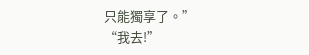只能獨享了。”
“我去!”